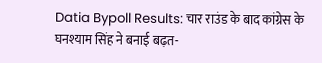Datia Bypoll Results: चार राउंड के बाद कांग्रेस के घनश्याम सिंह ने बनाई बढ़त-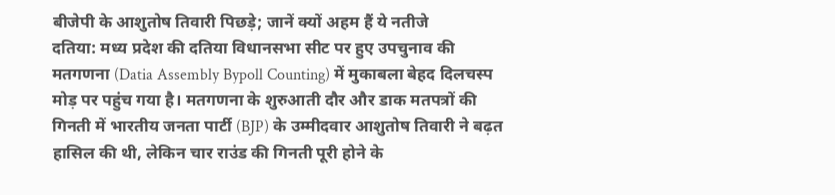बीजेपी के आशुतोष तिवारी पिछड़े; जानें क्यों अहम हैं ये नतीजे
दतिया: मध्य प्रदेश की दतिया विधानसभा सीट पर हुए उपचुनाव की मतगणना (Datia Assembly Bypoll Counting) में मुकाबला बेहद दिलचस्प मोड़ पर पहुंच गया है। मतगणना के शुरुआती दौर और डाक मतपत्रों की गिनती में भारतीय जनता पार्टी (BJP) के उम्मीदवार आशुतोष तिवारी ने बढ़त हासिल की थी, लेकिन चार राउंड की गिनती पूरी होने के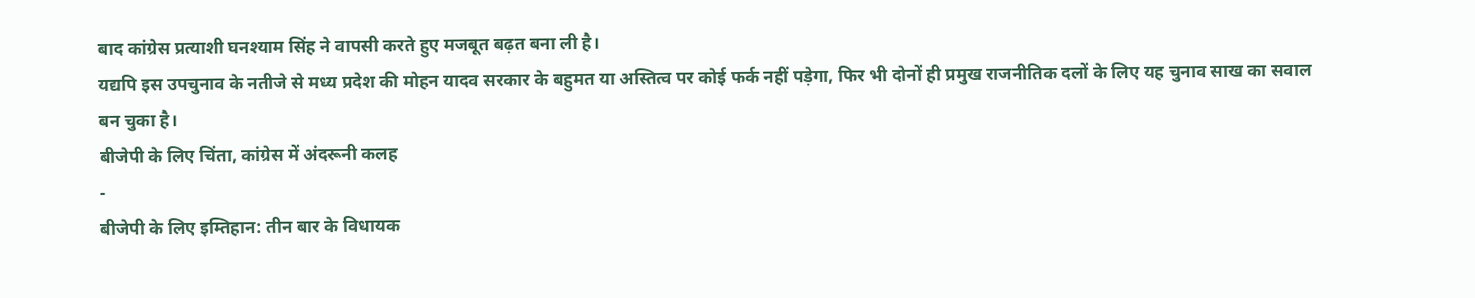बाद कांग्रेस प्रत्याशी घनश्याम सिंह ने वापसी करते हुए मजबूत बढ़त बना ली है।
यद्यपि इस उपचुनाव के नतीजे से मध्य प्रदेश की मोहन यादव सरकार के बहुमत या अस्तित्व पर कोई फर्क नहीं पड़ेगा, फिर भी दोनों ही प्रमुख राजनीतिक दलों के लिए यह चुनाव साख का सवाल बन चुका है।
बीजेपी के लिए चिंता, कांग्रेस में अंदरूनी कलह
-
बीजेपी के लिए इम्तिहान: तीन बार के विधायक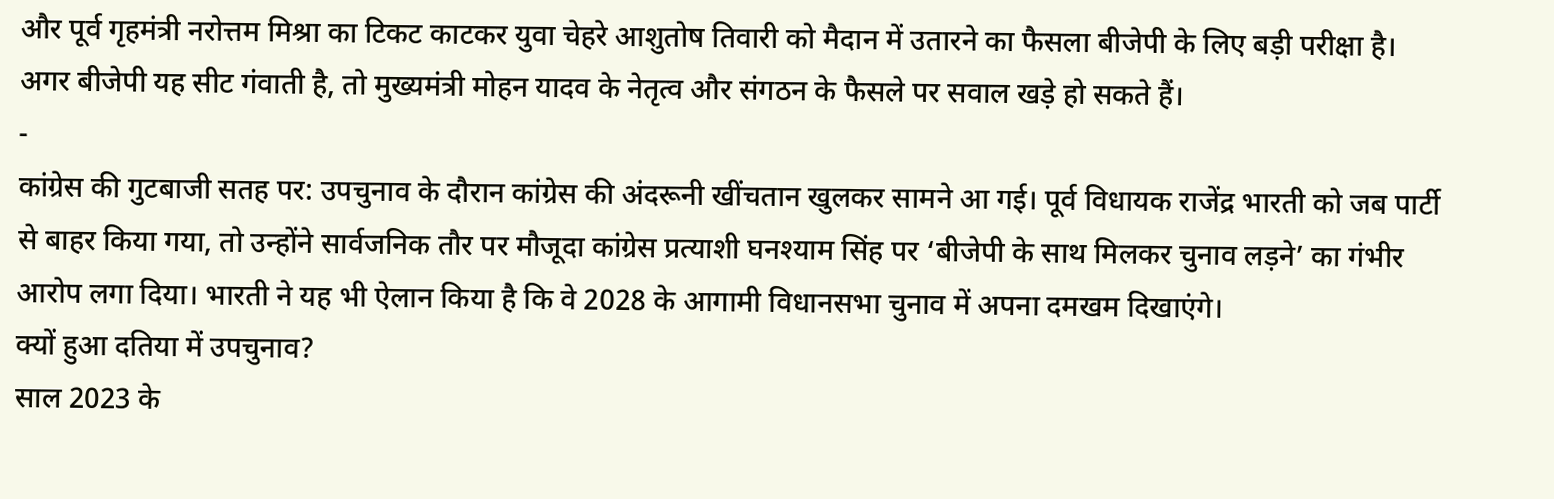और पूर्व गृहमंत्री नरोत्तम मिश्रा का टिकट काटकर युवा चेहरे आशुतोष तिवारी को मैदान में उतारने का फैसला बीजेपी के लिए बड़ी परीक्षा है। अगर बीजेपी यह सीट गंवाती है, तो मुख्यमंत्री मोहन यादव के नेतृत्व और संगठन के फैसले पर सवाल खड़े हो सकते हैं।
-
कांग्रेस की गुटबाजी सतह पर: उपचुनाव के दौरान कांग्रेस की अंदरूनी खींचतान खुलकर सामने आ गई। पूर्व विधायक राजेंद्र भारती को जब पार्टी से बाहर किया गया, तो उन्होंने सार्वजनिक तौर पर मौजूदा कांग्रेस प्रत्याशी घनश्याम सिंह पर ‘बीजेपी के साथ मिलकर चुनाव लड़ने’ का गंभीर आरोप लगा दिया। भारती ने यह भी ऐलान किया है कि वे 2028 के आगामी विधानसभा चुनाव में अपना दमखम दिखाएंगे।
क्यों हुआ दतिया में उपचुनाव?
साल 2023 के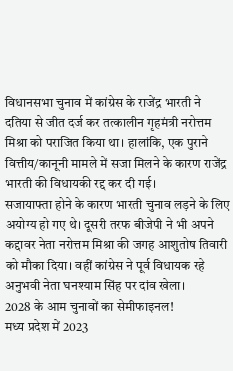विधानसभा चुनाव में कांग्रेस के राजेंद्र भारती ने दतिया से जीत दर्ज कर तत्कालीन गृहमंत्री नरोत्तम मिश्रा को पराजित किया था। हालांकि, एक पुराने वित्तीय/कानूनी मामले में सजा मिलने के कारण राजेंद्र भारती की विधायकी रद्द कर दी गई।
सजायाफ्ता होने के कारण भारती चुनाव लड़ने के लिए अयोग्य हो गए थे। दूसरी तरफ बीजेपी ने भी अपने कद्दावर नेता नरोत्तम मिश्रा की जगह आशुतोष तिवारी को मौका दिया। वहीं कांग्रेस ने पूर्व विधायक रहे अनुभवी नेता घनश्याम सिंह पर दांव खेला।
2028 के आम चुनावों का सेमीफाइनल!
मध्य प्रदेश में 2023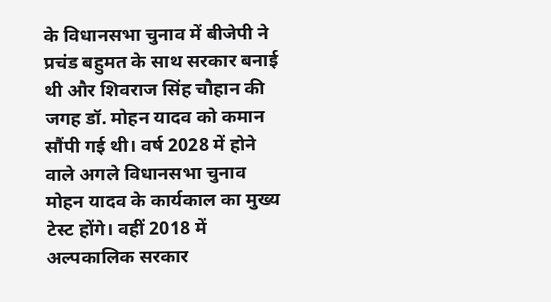के विधानसभा चुनाव में बीजेपी ने प्रचंड बहुमत के साथ सरकार बनाई थी और शिवराज सिंह चौहान की जगह डॉ. मोहन यादव को कमान सौंपी गई थी। वर्ष 2028 में होने वाले अगले विधानसभा चुनाव मोहन यादव के कार्यकाल का मुख्य टेस्ट होंगे। वहीं 2018 में अल्पकालिक सरकार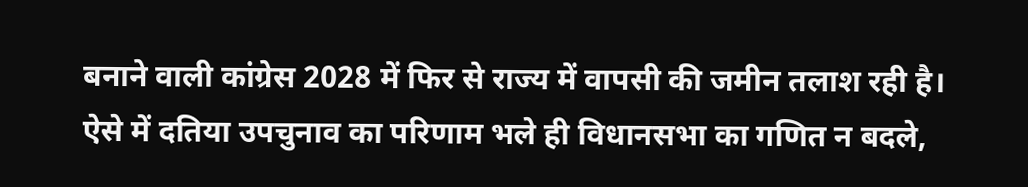बनाने वाली कांग्रेस 2028 में फिर से राज्य में वापसी की जमीन तलाश रही है। ऐसे में दतिया उपचुनाव का परिणाम भले ही विधानसभा का गणित न बदले,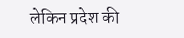लेकिन प्रदेश की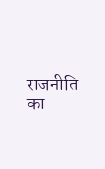राजनीति का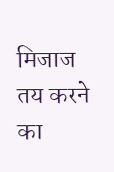मिजाज तय करने का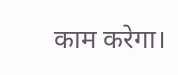काम करेगा।